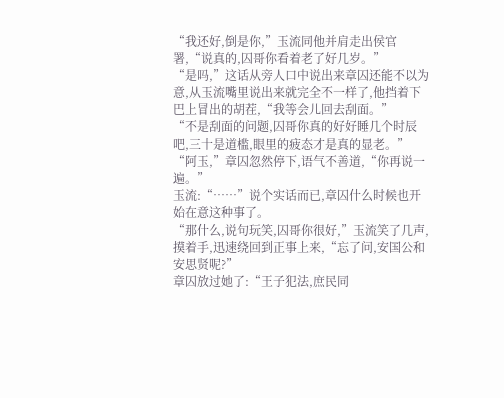“我还好,倒是你,”玉流同他并肩走出侯官署,“说真的,囚哥你看着老了好几岁。”
“是吗,”这话从旁人口中说出来章囚还能不以为意,从玉流嘴里说出来就完全不一样了,他挡着下巴上冒出的胡茬,“我等会儿回去刮面。”
“不是刮面的问题,囚哥你真的好好睡几个时辰吧,三十是道槛,眼里的疲态才是真的显老。”
“阿玉,”章囚忽然停下,语气不善道,“你再说一遍。”
玉流:“……”说个实话而已,章囚什么时候也开始在意这种事了。
“那什么,说句玩笑,囚哥你很好,”玉流笑了几声,摸着手,迅速绕回到正事上来,“忘了问,安国公和安思贤呢?”
章囚放过她了:“王子犯法,庶民同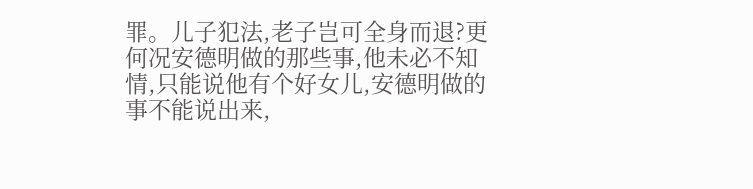罪。儿子犯法,老子岂可全身而退?更何况安德明做的那些事,他未必不知情,只能说他有个好女儿,安德明做的事不能说出来,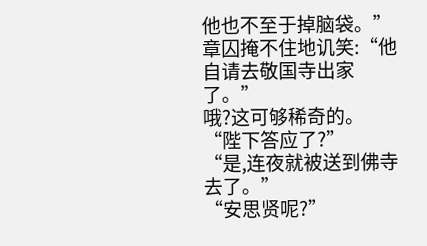他也不至于掉脑袋。”
章囚掩不住地讥笑:“他自请去敬国寺出家了。”
哦?这可够稀奇的。
“陛下答应了?”
“是,连夜就被送到佛寺去了。”
“安思贤呢?”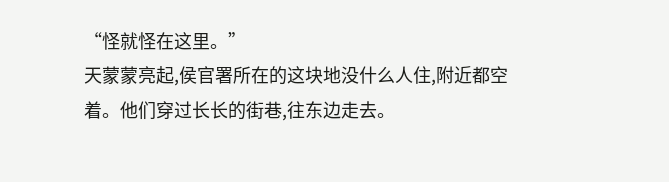“怪就怪在这里。”
天蒙蒙亮起,侯官署所在的这块地没什么人住,附近都空着。他们穿过长长的街巷,往东边走去。